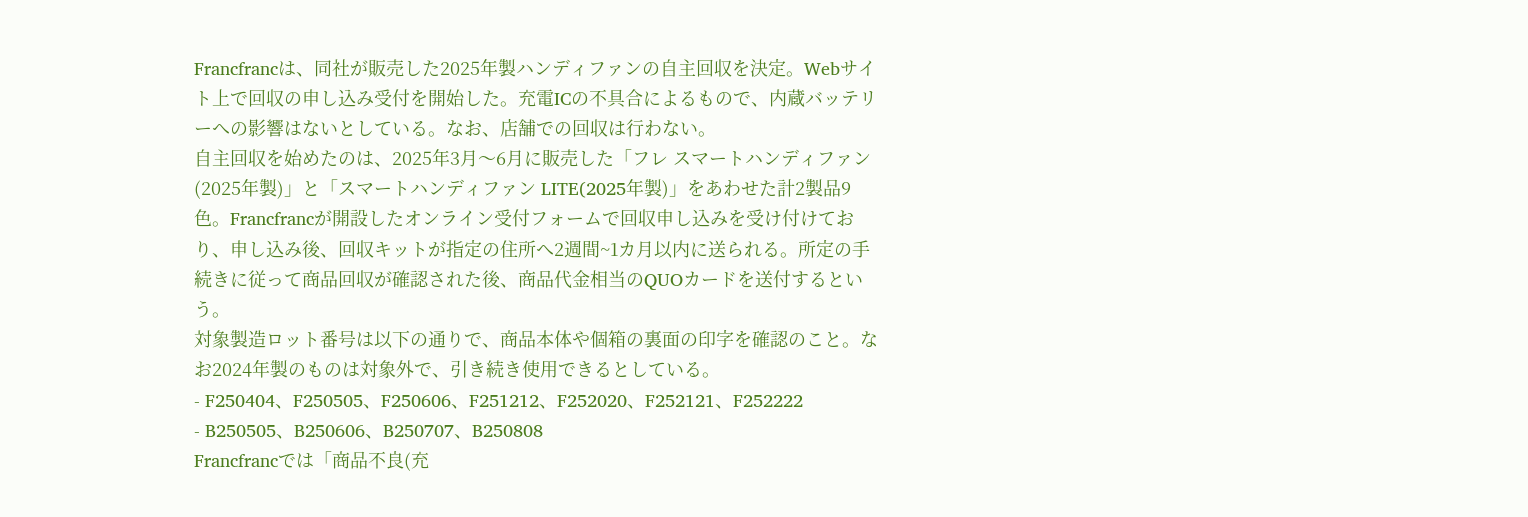Francfrancは、同社が販売した2025年製ハンディファンの自主回収を決定。Webサイト上で回収の申し込み受付を開始した。充電ICの不具合によるもので、内蔵バッテリーへの影響はないとしている。なお、店舗での回収は行わない。
自主回収を始めたのは、2025年3月〜6月に販売した「フレ スマートハンディファン(2025年製)」と「スマートハンディファン LITE(2025年製)」をあわせた計2製品9色。Francfrancが開設したオンライン受付フォームで回収申し込みを受け付けており、申し込み後、回収キットが指定の住所へ2週間~1カ月以内に送られる。所定の手続きに従って商品回収が確認された後、商品代金相当のQUOカードを送付するという。
対象製造ロット番号は以下の通りで、商品本体や個箱の裏面の印字を確認のこと。なお2024年製のものは対象外で、引き続き使用できるとしている。
- F250404、F250505、F250606、F251212、F252020、F252121、F252222
- B250505、B250606、B250707、B250808
Francfrancでは「商品不良(充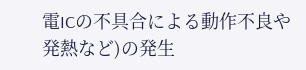電ICの不具合による動作不良や発熱など)の発生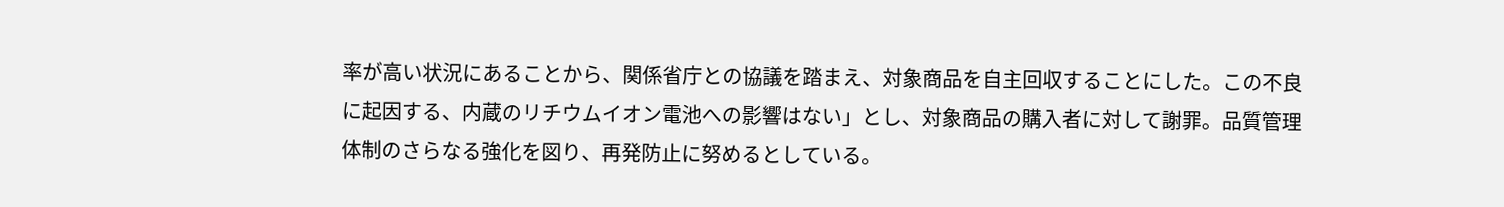率が高い状況にあることから、関係省庁との協議を踏まえ、対象商品を自主回収することにした。この不良に起因する、内蔵のリチウムイオン電池への影響はない」とし、対象商品の購入者に対して謝罪。品質管理体制のさらなる強化を図り、再発防止に努めるとしている。